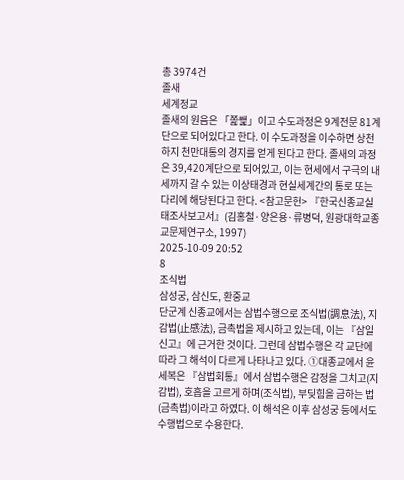총 3974건
졸새
세계정교
졸새의 원음은 「쫉쐝」이고 수도과정은 9계전문 81계단으로 되어있다고 한다. 이 수도과정을 이수하면 상천하지 천만대통의 경지를 얻게 된다고 한다. 졸새의 과정은 39,420계단으로 되어있고, 이는 현세에서 구극의 내세까지 갈 수 있는 이상태경과 현실세계간의 통로 또는 다리에 해당된다고 한다. <참고문헌> 『한국신종교실태조사보고서』(김홍철·양은용·류병덕, 원광대학교종교문제연구소, 1997)
2025-10-09 20:52
8
조식법
삼성궁, 삼신도, 환중교
단군계 신종교에서는 삼법수행으로 조식법(調息法), 지감법(止感法), 금촉법을 제시하고 있는데, 이는 『삼일신고』에 근거한 것이다. 그런데 삼법수행은 각 교단에 따라 그 해석이 다르게 나타나고 있다. ①대종교에서 윤세복은 『삼법회통』에서 삼법수행은 감정을 그치고(지감법), 호흡을 고르게 하며(조식법), 부딪힘을 금하는 법(금촉법)이라고 하였다. 이 해석은 이후 삼성궁 등에서도 수행법으로 수용한다.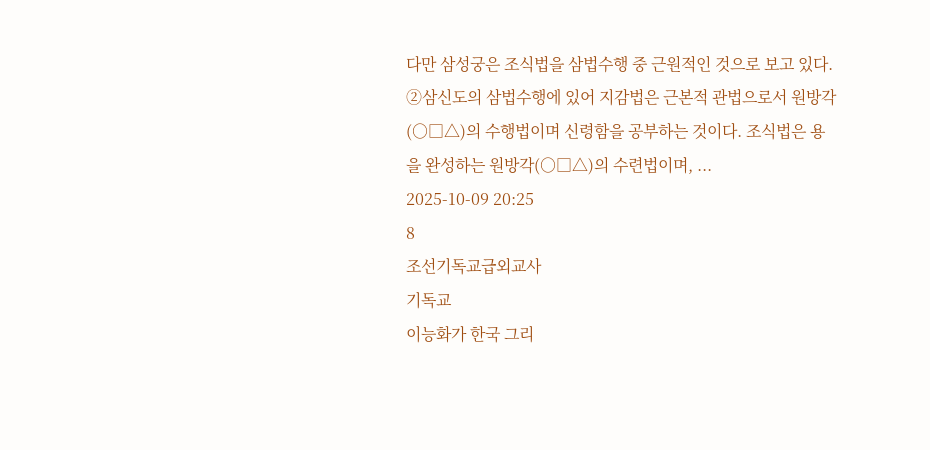다만 삼성궁은 조식법을 삼법수행 중 근원적인 것으로 보고 있다. ②삼신도의 삼법수행에 있어 지감법은 근본적 관법으로서 원방각(○□△)의 수행법이며 신령함을 공부하는 것이다. 조식법은 용을 완성하는 원방각(○□△)의 수련법이며, ...
2025-10-09 20:25
8
조선기독교급외교사
기독교
이능화가 한국 그리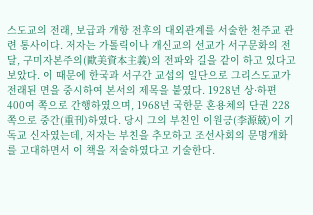스도교의 전래, 보급과 개항 전후의 대외관계를 서술한 천주교 관련 통사이다. 저자는 가톨릭이나 개신교의 선교가 서구문화의 전달, 구미자본주의(歐美資本主義)의 전파와 길을 같이 하고 있다고 보았다. 이 때문에 한국과 서구간 교섭의 일단으로 그리스도교가 전래된 면을 중시하여 본서의 제목을 붙였다. 1928년 상·하편 400여 쪽으로 간행하였으며, 1968년 국한문 혼용체의 단권 228쪽으로 중간(重刊)하였다. 당시 그의 부친인 이원긍(李源兢)이 기독교 신자였는데, 저자는 부친을 추모하고 조선사회의 문명개화를 고대하면서 이 책을 저술하였다고 기술한다.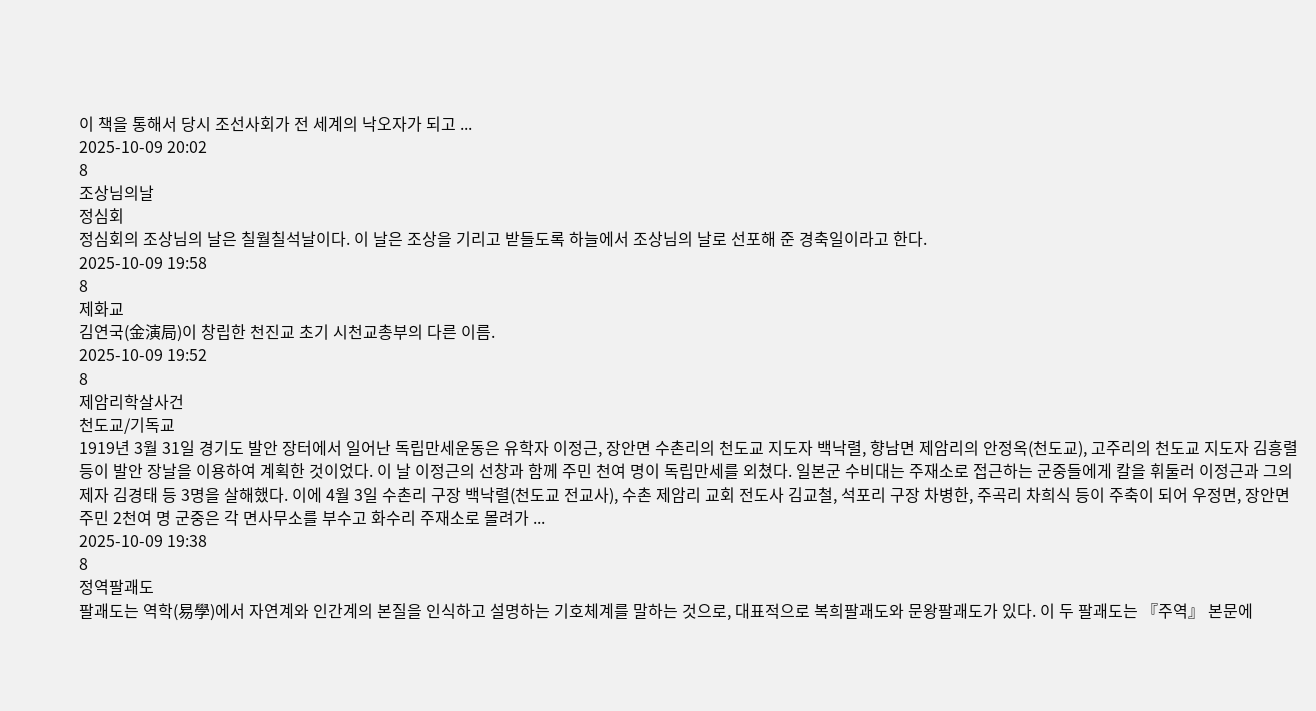이 책을 통해서 당시 조선사회가 전 세계의 낙오자가 되고 ...
2025-10-09 20:02
8
조상님의날
정심회
정심회의 조상님의 날은 칠월칠석날이다. 이 날은 조상을 기리고 받들도록 하늘에서 조상님의 날로 선포해 준 경축일이라고 한다.
2025-10-09 19:58
8
제화교
김연국(金演局)이 창립한 천진교 초기 시천교총부의 다른 이름.
2025-10-09 19:52
8
제암리학살사건
천도교/기독교
1919년 3월 31일 경기도 발안 장터에서 일어난 독립만세운동은 유학자 이정근, 장안면 수촌리의 천도교 지도자 백낙렬, 향남면 제암리의 안정옥(천도교), 고주리의 천도교 지도자 김흥렬 등이 발안 장날을 이용하여 계획한 것이었다. 이 날 이정근의 선창과 함께 주민 천여 명이 독립만세를 외쳤다. 일본군 수비대는 주재소로 접근하는 군중들에게 칼을 휘둘러 이정근과 그의 제자 김경태 등 3명을 살해했다. 이에 4월 3일 수촌리 구장 백낙렬(천도교 전교사), 수촌 제암리 교회 전도사 김교철, 석포리 구장 차병한, 주곡리 차희식 등이 주축이 되어 우정면, 장안면 주민 2천여 명 군중은 각 면사무소를 부수고 화수리 주재소로 몰려가 ...
2025-10-09 19:38
8
정역팔괘도
팔괘도는 역학(易學)에서 자연계와 인간계의 본질을 인식하고 설명하는 기호체계를 말하는 것으로, 대표적으로 복희팔괘도와 문왕팔괘도가 있다. 이 두 팔괘도는 『주역』 본문에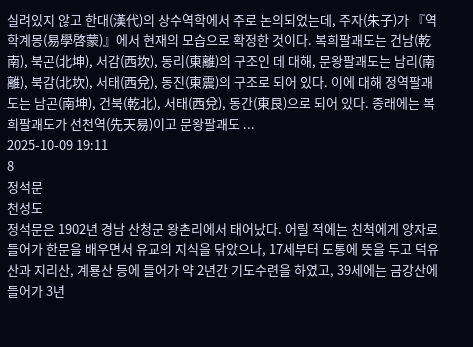실려있지 않고 한대(漢代)의 상수역학에서 주로 논의되었는데, 주자(朱子)가 『역학계몽(易學啓蒙)』에서 현재의 모습으로 확정한 것이다. 복희팔괘도는 건남(乾南), 북곤(北坤), 서감(西坎), 동리(東離)의 구조인 데 대해, 문왕팔괘도는 남리(南離), 북감(北坎), 서태(西兌), 동진(東震)의 구조로 되어 있다. 이에 대해 정역팔괘도는 남곤(南坤), 건북(乾北), 서태(西兌), 동간(東艮)으로 되어 있다. 종래에는 복희팔괘도가 선천역(先天易)이고 문왕팔괘도 ...
2025-10-09 19:11
8
정석문
천성도
정석문은 1902년 경남 산청군 왕촌리에서 태어났다. 어릴 적에는 친척에게 양자로 들어가 한문을 배우면서 유교의 지식을 닦았으나, 17세부터 도통에 뜻을 두고 덕유산과 지리산, 계룡산 등에 들어가 약 2년간 기도수련을 하였고, 39세에는 금강산에 들어가 3년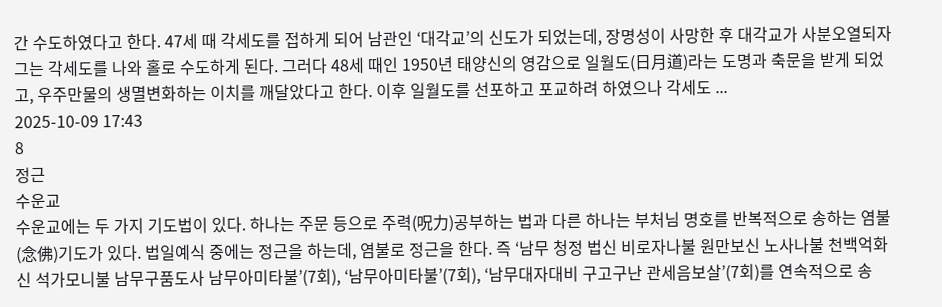간 수도하였다고 한다. 47세 때 각세도를 접하게 되어 남관인 ‘대각교’의 신도가 되었는데, 장명성이 사망한 후 대각교가 사분오열되자 그는 각세도를 나와 홀로 수도하게 된다. 그러다 48세 때인 1950년 태양신의 영감으로 일월도(日月道)라는 도명과 축문을 받게 되었고, 우주만물의 생멸변화하는 이치를 깨달았다고 한다. 이후 일월도를 선포하고 포교하려 하였으나 각세도 ...
2025-10-09 17:43
8
정근
수운교
수운교에는 두 가지 기도법이 있다. 하나는 주문 등으로 주력(呪力)공부하는 법과 다른 하나는 부처님 명호를 반복적으로 송하는 염불(念佛)기도가 있다. 법일예식 중에는 정근을 하는데, 염불로 정근을 한다. 즉 ‘남무 청정 법신 비로자나불 원만보신 노사나불 천백억화신 석가모니불 남무구품도사 남무아미타불’(7회), ‘남무아미타불’(7회), ‘남무대자대비 구고구난 관세음보살’(7회)를 연속적으로 송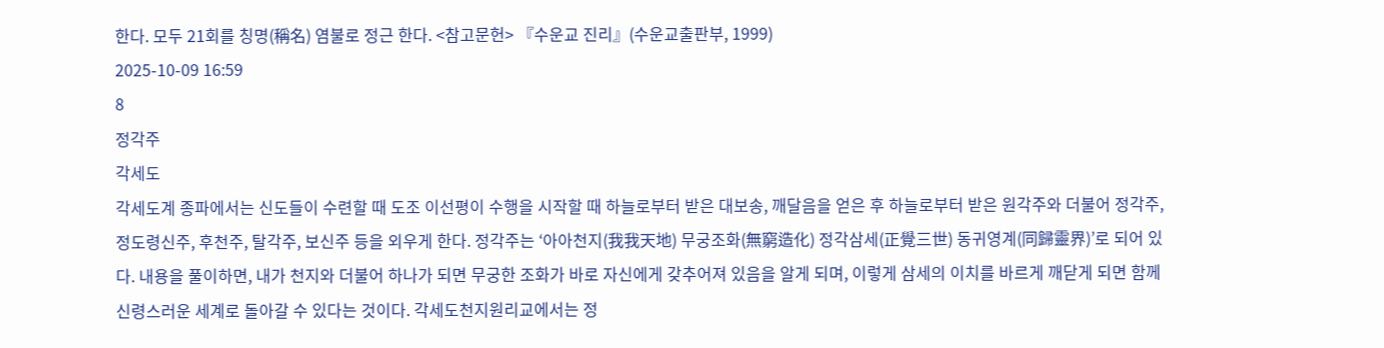한다. 모두 21회를 칭명(稱名) 염불로 정근 한다. <참고문헌> 『수운교 진리』(수운교출판부, 1999)
2025-10-09 16:59
8
정각주
각세도
각세도계 종파에서는 신도들이 수련할 때 도조 이선평이 수행을 시작할 때 하늘로부터 받은 대보송, 깨달음을 얻은 후 하늘로부터 받은 원각주와 더불어 정각주, 정도령신주, 후천주, 탈각주, 보신주 등을 외우게 한다. 정각주는 ‘아아천지(我我天地) 무궁조화(無窮造化) 정각삼세(正覺三世) 동귀영계(同歸靈界)’로 되어 있다. 내용을 풀이하면, 내가 천지와 더불어 하나가 되면 무궁한 조화가 바로 자신에게 갖추어져 있음을 알게 되며, 이렇게 삼세의 이치를 바르게 깨닫게 되면 함께 신령스러운 세계로 돌아갈 수 있다는 것이다. 각세도천지원리교에서는 정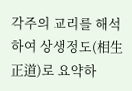각주의 교리를 해석하여 상생정도(相生正道)로 요약하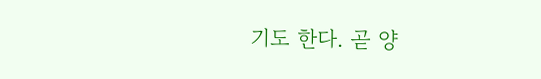기도 한다. 곧 양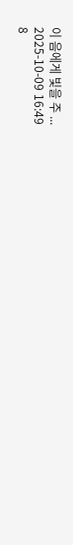이 음에게 빛을 주 ...
2025-10-09 16:49
8